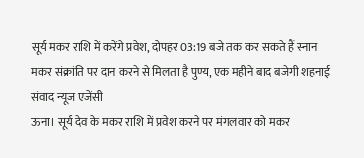सूर्य मकर राशि में करेंगे प्रवेश, दोपहर 03:19 बजे तक कर सकते हैं स्नान
मकर संक्रांति पर दान करने से मिलता है पुण्य, एक महीने बाद बजेगी शहनाई
संवाद न्यूज एजेंसी
ऊना। सूर्य देव के मकर राशि में प्रवेश करने पर मंगलवार को मकर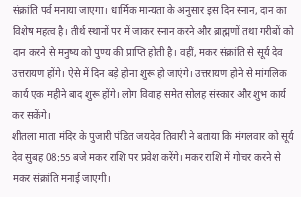संक्रांति पर्व मनाया जाएगा। धार्मिक मान्यता के अनुसार इस दिन स्नान, दान का विशेष महत्व है। तीर्थ स्थानों पर में जाकर स्नान करने और ब्राह्मणों तथा गरीबों को दान करने से मनुष्य को पुण्य की प्राप्ति होती है। वहीं, मकर संक्रांति से सूर्य देव उत्तरायण होंगे। ऐसे में दिन बड़े होना शुरू हो जाएंगे। उत्तरायण होने से मांगलिक कार्य एक महीने बाद शुरू होंगे। लोग विवाह समेत सोलह संस्कार और शुभ कार्य कर सकेंगे।
शीतला माता मंदिर के पुजारी पंडित जयदेव तिवारी ने बताया कि मंगलवार को सूर्य देव सुबह 08:55 बजे मकर राशि पर प्रवेश करेंगे। मकर राशि में गोचर करने से मकर संक्रांति मनाई जाएगी।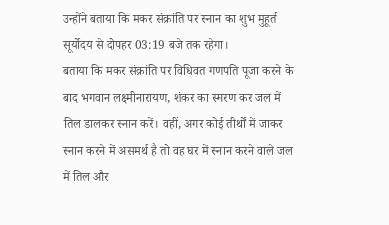उन्होंने बताया कि मकर संक्रांति पर स्नान का शुभ मुहूर्त सूर्योदय से दोपहर 03:19 बजे तक रहेगा।
बताया कि मकर संक्रांति पर विधिवत गणपति पूजा करने के बाद भगवान लक्ष्मीनारायण, शंकर का स्मरण कर जल में तिल डालकर स्नान करें। वहीं, अगर कोई तीर्थों में जाकर स्नान करने में असमर्थ है तो वह घर में स्नान करने वाले जल में तिल और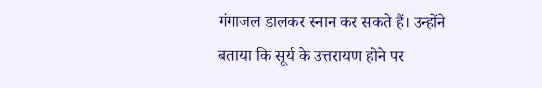गंगाजल डालकर स्नान कर सकते हैं। उन्होंने बताया कि सूर्य के उत्तरायण होने पर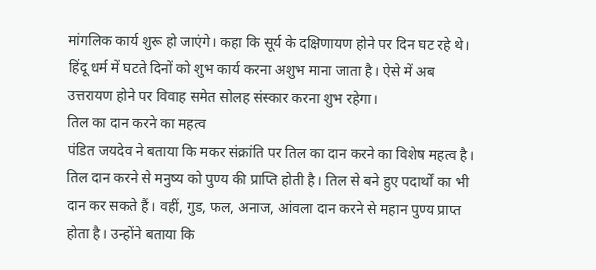मांगलिक कार्य शुरू हो जाएंगे। कहा कि सूर्य के दक्षिणायण होने पर दिन घट रहे थे। हिंदू धर्म में घटते दिनों को शुभ कार्य करना अशुभ माना जाता है। ऐसे में अब उत्तरायण होने पर विवाह समेत सोलह संस्कार करना शुभ रहेगा।
तिल का दान करने का महत्व
पंडित जयदेव ने बताया कि मकर संक्रांति पर तिल का दान करने का विशेष महत्व है। तिल दान करने से मनुष्य को पुण्य की प्राप्ति होती है। तिल से बने हुए पदार्थों का भी दान कर सकते हैं। वहीं, गुड, फल, अनाज, आंवला दान करने से महान पुण्य प्राप्त होता है। उन्होंने बताया कि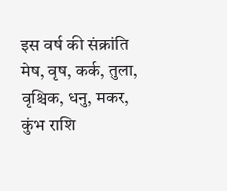इस वर्ष की संक्रांति मेष, वृष, कर्क, तुला, वृश्चिक, धनु, मकर, कुंभ राशि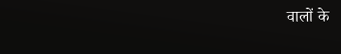वालों के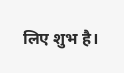लिए शुभ है।